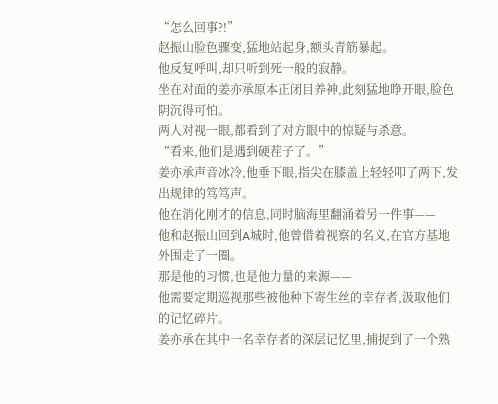“怎么回事?!”
赵振山脸色骤变,猛地站起身,额头青筋暴起。
他反复呼叫,却只听到死一般的寂静。
坐在对面的姜亦承原本正闭目养神,此刻猛地睁开眼,脸色阴沉得可怕。
两人对视一眼,都看到了对方眼中的惊疑与杀意。
“看来,他们是遇到硬茬子了。”
姜亦承声音冰冷,他垂下眼,指尖在膝盖上轻轻叩了两下,发出规律的笃笃声。
他在消化刚才的信息,同时脑海里翻涌着另一件事——
他和赵振山回到A城时,他曾借着视察的名义,在官方基地外围走了一圈。
那是他的习惯,也是他力量的来源——
他需要定期巡视那些被他种下寄生丝的幸存者,汲取他们的记忆碎片。
姜亦承在其中一名幸存者的深层记忆里,捕捉到了一个熟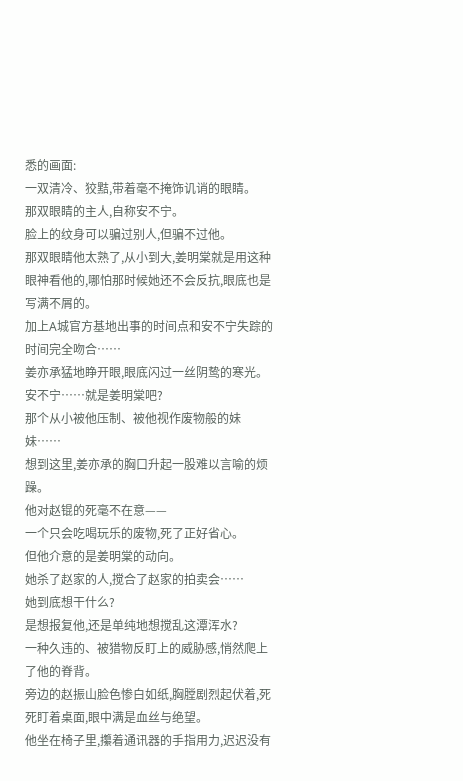悉的画面:
一双清冷、狡黠,带着毫不掩饰讥诮的眼睛。
那双眼睛的主人,自称安不宁。
脸上的纹身可以骗过别人,但骗不过他。
那双眼睛他太熟了,从小到大,姜明棠就是用这种眼神看他的,哪怕那时候她还不会反抗,眼底也是写满不屑的。
加上A城官方基地出事的时间点和安不宁失踪的时间完全吻合……
姜亦承猛地睁开眼,眼底闪过一丝阴鸷的寒光。
安不宁……就是姜明棠吧?
那个从小被他压制、被他视作废物般的妹妹……
想到这里,姜亦承的胸口升起一股难以言喻的烦躁。
他对赵锟的死毫不在意——
一个只会吃喝玩乐的废物,死了正好省心。
但他介意的是姜明棠的动向。
她杀了赵家的人,搅合了赵家的拍卖会……
她到底想干什么?
是想报复他,还是单纯地想搅乱这潭浑水?
一种久违的、被猎物反盯上的威胁感,悄然爬上了他的脊背。
旁边的赵振山脸色惨白如纸,胸膛剧烈起伏着,死死盯着桌面,眼中满是血丝与绝望。
他坐在椅子里,攥着通讯器的手指用力,迟迟没有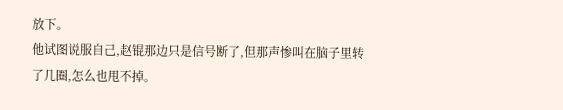放下。
他试图说服自己,赵锟那边只是信号断了,但那声惨叫在脑子里转了几圈,怎么也甩不掉。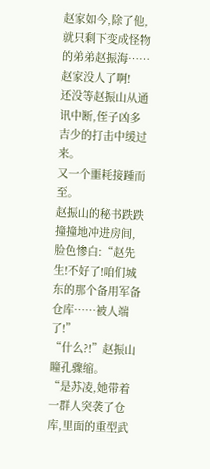赵家如今,除了他,就只剩下变成怪物的弟弟赵振海……
赵家没人了啊!
还没等赵振山从通讯中断,侄子凶多吉少的打击中缓过来。
又一个噩耗接踵而至。
赵振山的秘书跌跌撞撞地冲进房间,脸色惨白:“赵先生!不好了!咱们城东的那个备用军备仓库……被人端了!”
“什么?!”赵振山瞳孔骤缩。
“是苏凌,她带着一群人突袭了仓库,里面的重型武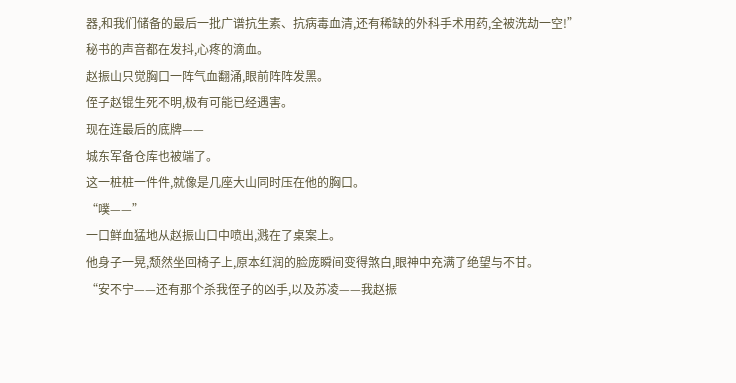器,和我们储备的最后一批广谱抗生素、抗病毒血清,还有稀缺的外科手术用药,全被洗劫一空!”
秘书的声音都在发抖,心疼的滴血。
赵振山只觉胸口一阵气血翻涌,眼前阵阵发黑。
侄子赵锟生死不明,极有可能已经遇害。
现在连最后的底牌——
城东军备仓库也被端了。
这一桩桩一件件,就像是几座大山同时压在他的胸口。
“噗——”
一口鲜血猛地从赵振山口中喷出,溅在了桌案上。
他身子一晃,颓然坐回椅子上,原本红润的脸庞瞬间变得煞白,眼神中充满了绝望与不甘。
“安不宁——还有那个杀我侄子的凶手,以及苏凌——我赵振